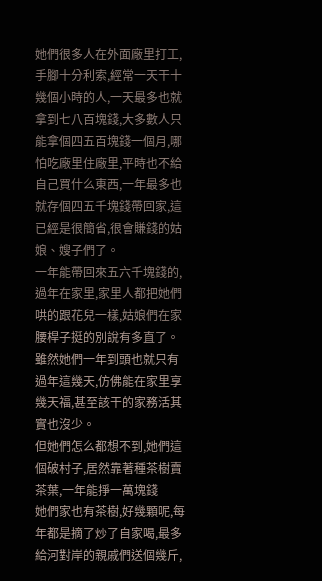她們很多人在外面廠里打工,手腳十分利索,經常一天干十幾個小時的人,一天最多也就拿到七八百塊錢,大多數人只能拿個四五百塊錢一個月,哪怕吃廠里住廠里,平時也不給自己買什么東西,一年最多也就存個四五千塊錢帶回家,這已經是很簡省,很會賺錢的姑娘、嫂子們了。
一年能帶回來五六千塊錢的,過年在家里,家里人都把她們哄的跟花兒一樣,姑娘們在家腰桿子挺的別說有多直了。
雖然她們一年到頭也就只有過年這幾天,仿佛能在家里享幾天福,甚至該干的家務活其實也沒少。
但她們怎么都想不到,她們這個破村子,居然靠著種茶樹賣茶葉,一年能掙一萬塊錢
她們家也有茶樹,好幾顆呢,每年都是摘了炒了自家喝,最多給河對岸的親戚們送個幾斤,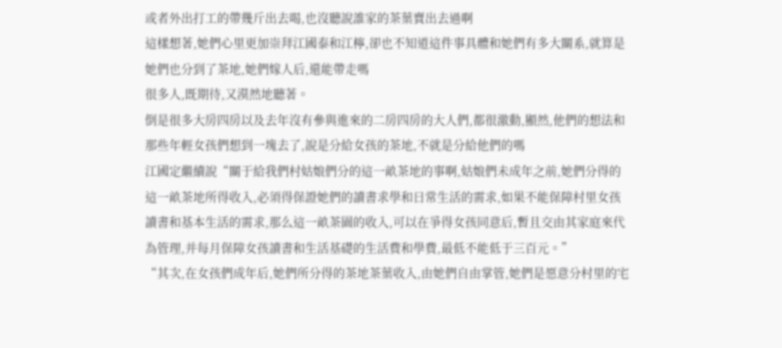或者外出打工的帶幾斤出去喝,也沒聽說誰家的茶葉賣出去過啊
這樣想著,她們心里更加崇拜江國泰和江檸,卻也不知道這件事具體和她們有多大關系,就算是她們也分到了茶地,她們嫁人后,還能帶走嗎
很多人,既期待,又漠然地聽著。
倒是很多大房四房以及去年沒有參與進來的二房四房的大人們,都很激動,顯然,他們的想法和那些年輕女孩們想到一塊去了,說是分給女孩的茶地,不就是分給他們的嗎
江國定繼續說“關于給我們村姑娘們分的這一畝茶地的事啊,姑娘們未成年之前,她們分得的這一畝茶地所得收入,必須得保證她們的讀書求學和日常生活的需求,如果不能保障村里女孩讀書和基本生活的需求,那么這一畝茶園的收入,可以在爭得女孩同意后,暫且交由其家庭來代為管理,并每月保障女孩讀書和生活基礎的生活費和學費,最低不能低于三百元。”
“其次,在女孩們成年后,她們所分得的茶地茶葉收入,由她們自由掌管,她們是愿意分村里的宅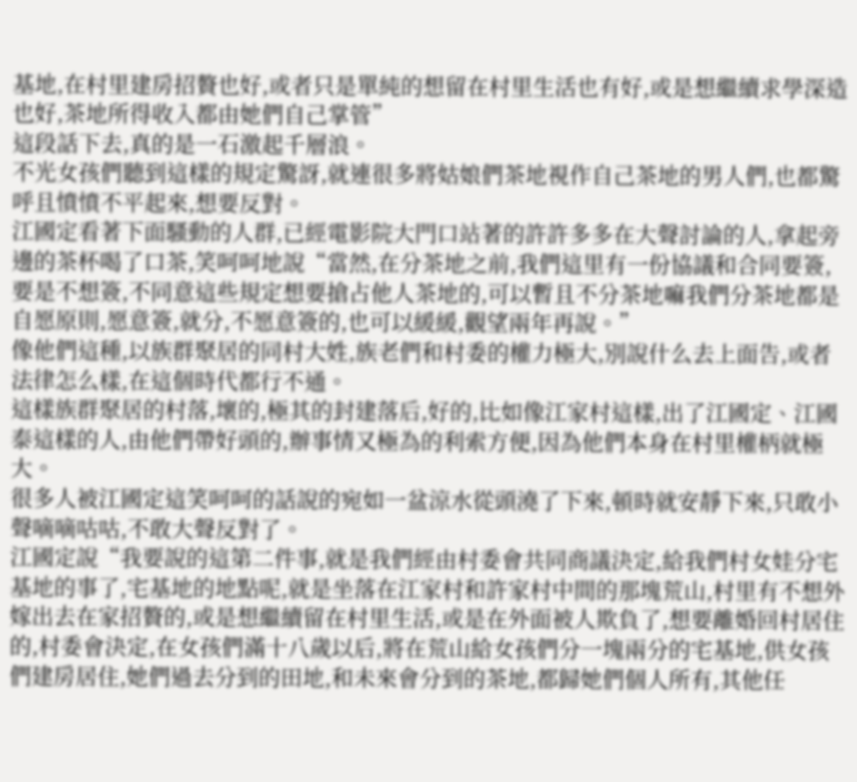基地,在村里建房招贅也好,或者只是單純的想留在村里生活也有好,或是想繼續求學深造也好,茶地所得收入都由她們自己掌管”
這段話下去,真的是一石激起千層浪。
不光女孩們聽到這樣的規定驚訝,就連很多將姑娘們茶地視作自己茶地的男人們,也都驚呼且憤憤不平起來,想要反對。
江國定看著下面騷動的人群,已經電影院大門口站著的許許多多在大聲討論的人,拿起旁邊的茶杯喝了口茶,笑呵呵地說“當然,在分茶地之前,我們這里有一份協議和合同要簽,要是不想簽,不同意這些規定想要搶占他人茶地的,可以暫且不分茶地嘛我們分茶地都是自愿原則,愿意簽,就分,不愿意簽的,也可以緩緩,觀望兩年再說。”
像他們這種,以族群聚居的同村大姓,族老們和村委的權力極大,別說什么去上面告,或者法律怎么樣,在這個時代都行不通。
這樣族群聚居的村落,壞的,極其的封建落后,好的,比如像江家村這樣,出了江國定、江國泰這樣的人,由他們帶好頭的,辦事情又極為的利索方便,因為他們本身在村里權柄就極大。
很多人被江國定這笑呵呵的話說的宛如一盆涼水從頭澆了下來,頓時就安靜下來,只敢小聲嘀嘀咕咕,不敢大聲反對了。
江國定說“我要說的這第二件事,就是我們經由村委會共同商議決定,給我們村女娃分宅基地的事了,宅基地的地點呢,就是坐落在江家村和許家村中間的那塊荒山,村里有不想外嫁出去在家招贅的,或是想繼續留在村里生活,或是在外面被人欺負了,想要離婚回村居住的,村委會決定,在女孩們滿十八歲以后,將在荒山給女孩們分一塊兩分的宅基地,供女孩們建房居住,她們過去分到的田地,和未來會分到的茶地,都歸她們個人所有,其他任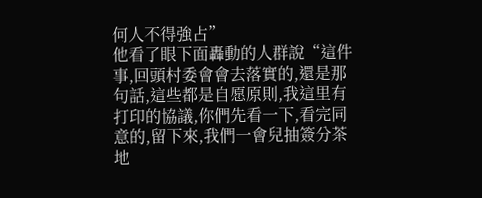何人不得強占”
他看了眼下面轟動的人群說“這件事,回頭村委會會去落實的,還是那句話,這些都是自愿原則,我這里有打印的協議,你們先看一下,看完同意的,留下來,我們一會兒抽簽分茶地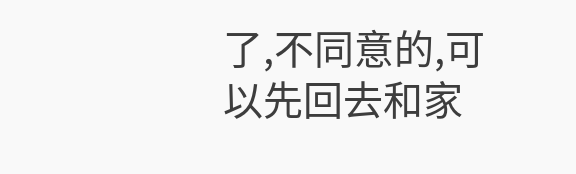了,不同意的,可以先回去和家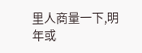里人商量一下,明年或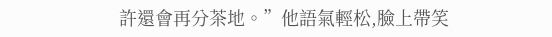許還會再分茶地。”他語氣輕松,臉上帶笑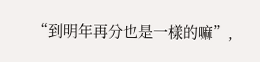“到明年再分也是一樣的嘛”,